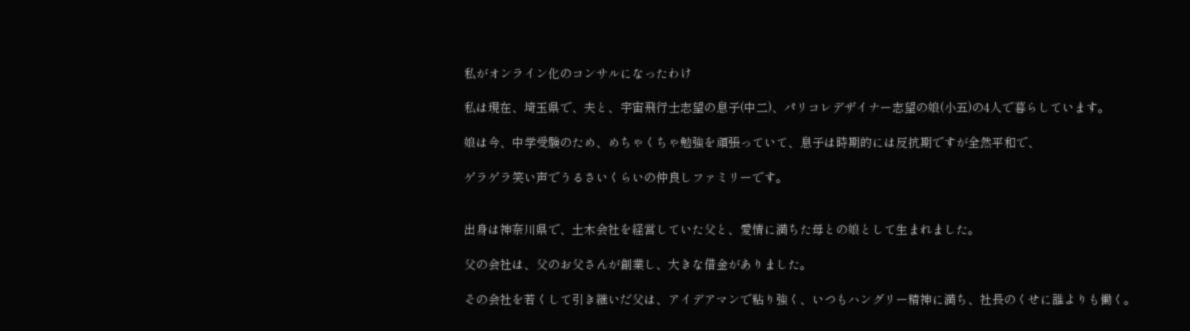私がオンライン化のコンサルになったわけ

私は現在、埼玉県で、夫と、宇宙飛行士志望の息子(中二)、パリコレデザイナー志望の娘(小五)の4人で暮らしています。

娘は今、中学受験のため、めちゃくちゃ勉強を頑張っていて、息子は時期的には反抗期ですが全然平和で、

ゲラゲラ笑い声でうるさいくらいの仲良しファミリーです。


出身は神奈川県で、土木会社を経営していた父と、愛情に満ちた母との娘として生まれました。

父の会社は、父のお父さんが創業し、大きな借金がありました。

その会社を若くして引き継いだ父は、アイデアマンで粘り強く、いつもハングリー精神に満ち、社長のくせに誰よりも働く。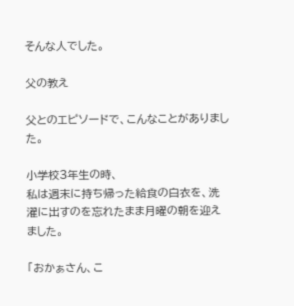そんな人でした。

父の教え

父とのエピソードで、こんなことがありました。

小学校3年生の時、
私は週末に持ち帰った給食の白衣を、洗濯に出すのを忘れたまま月曜の朝を迎えました。

「おかぁさん、こ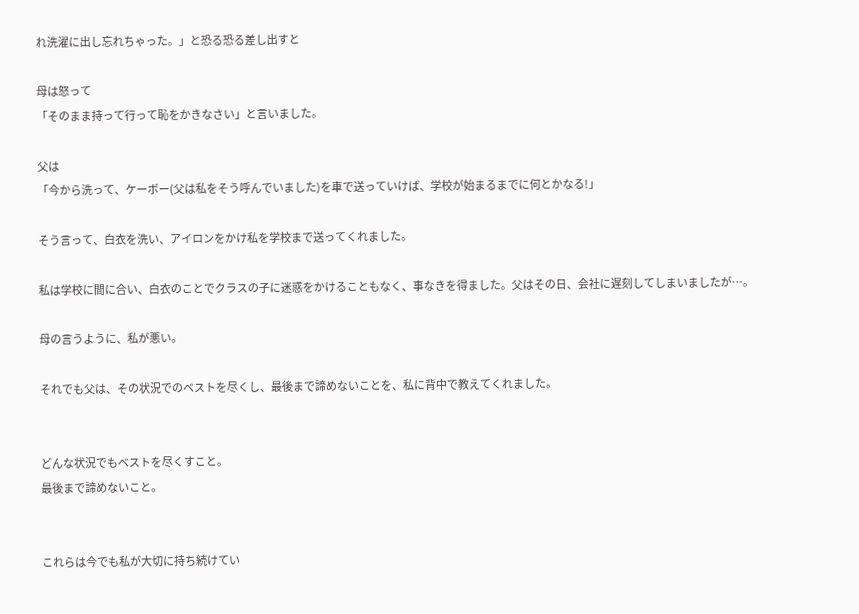れ洗濯に出し忘れちゃった。」と恐る恐る差し出すと

母は怒って
「そのまま持って行って恥をかきなさい」と言いました。

父は
「今から洗って、ケーボー(父は私をそう呼んでいました)を車で送っていけば、学校が始まるまでに何とかなる!」

そう言って、白衣を洗い、アイロンをかけ私を学校まで送ってくれました。

私は学校に間に合い、白衣のことでクラスの子に迷惑をかけることもなく、事なきを得ました。父はその日、会社に遅刻してしまいましたが…。

母の言うように、私が悪い。

それでも父は、その状況でのベストを尽くし、最後まで諦めないことを、私に背中で教えてくれました。


どんな状況でもベストを尽くすこと。
最後まで諦めないこと。


これらは今でも私が大切に持ち続けてい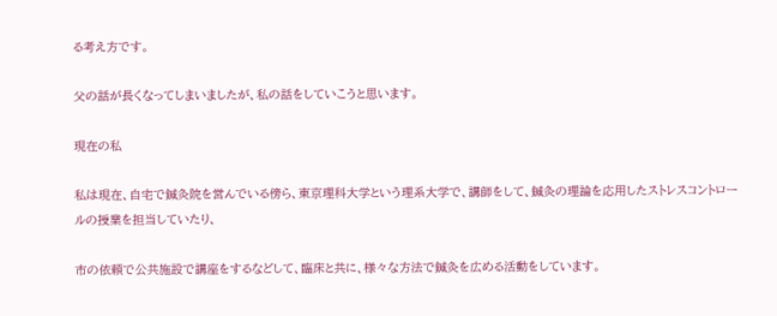る考え方です。

父の話が長くなってしまいましたが、私の話をしていこうと思います。

現在の私

私は現在、自宅で鍼灸院を営んでいる傍ら、東京理科大学という理系大学で、講師をして、鍼灸の理論を応用したストレスコントロールの授業を担当していたり、

市の依頼で公共施設で講座をするなどして、臨床と共に、様々な方法で鍼灸を広める活動をしています。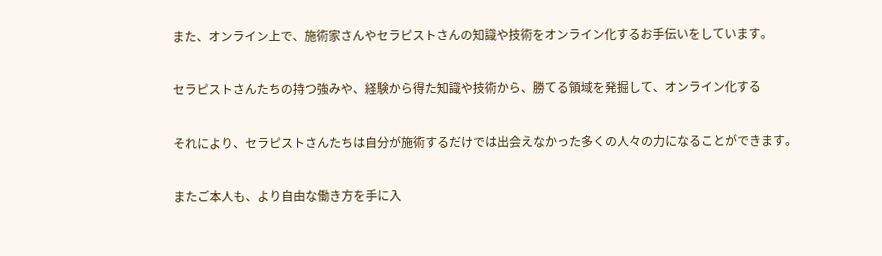また、オンライン上で、施術家さんやセラピストさんの知識や技術をオンライン化するお手伝いをしています。

セラピストさんたちの持つ強みや、経験から得た知識や技術から、勝てる領域を発掘して、オンライン化する

それにより、セラピストさんたちは自分が施術するだけでは出会えなかった多くの人々の力になることができます。

またご本人も、より自由な働き方を手に入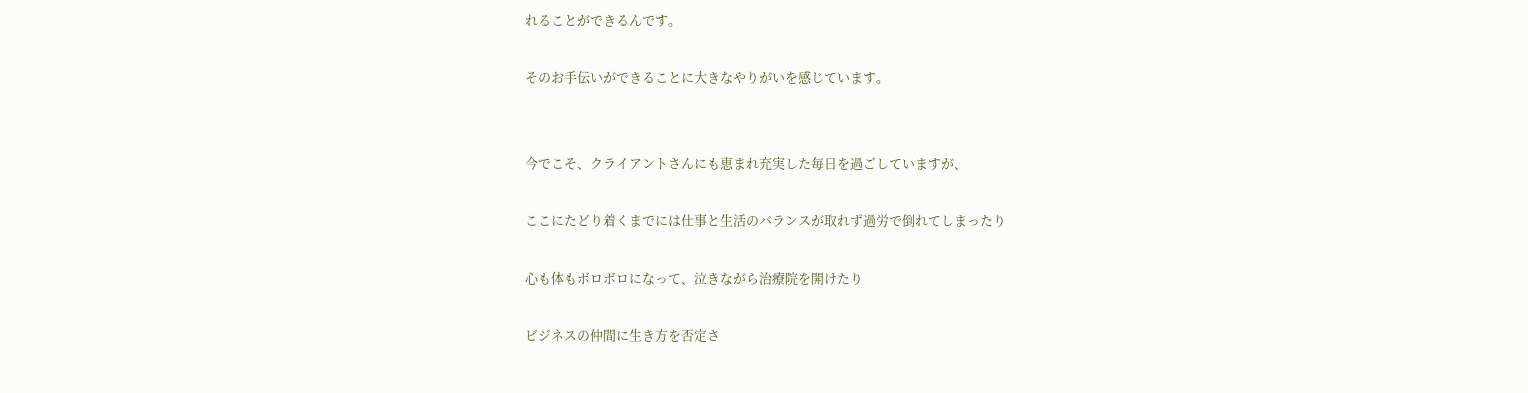れることができるんです。

そのお手伝いができることに大きなやりがいを感じています。


今でこそ、クライアントさんにも恵まれ充実した毎日を過ごしていますが、

ここにたどり着くまでには仕事と生活のバランスが取れず過労で倒れてしまったり

心も体もボロボロになって、泣きながら治療院を開けたり

ビジネスの仲間に生き方を否定さ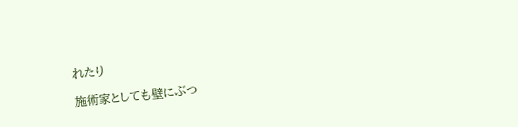れたり

施術家としても壁にぶつ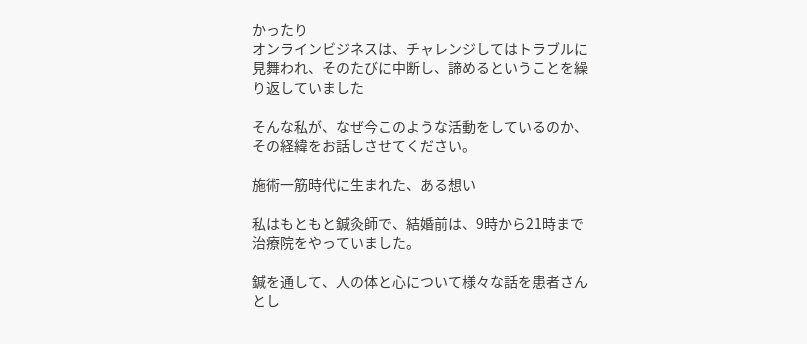かったり
オンラインビジネスは、チャレンジしてはトラブルに見舞われ、そのたびに中断し、諦めるということを繰り返していました

そんな私が、なぜ今このような活動をしているのか、その経緯をお話しさせてください。

施術一筋時代に生まれた、ある想い

私はもともと鍼灸師で、結婚前は、9時から21時まで治療院をやっていました。

鍼を通して、人の体と心について様々な話を患者さんとし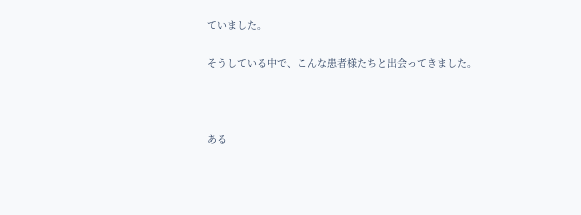ていました。

そうしている中で、こんな患者様たちと出会ってきました。



ある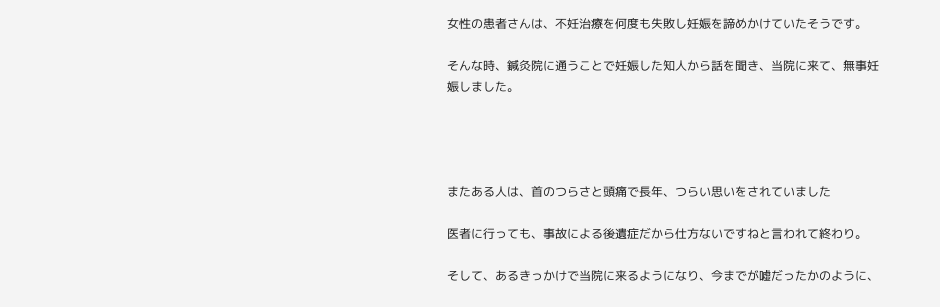女性の患者さんは、不妊治療を何度も失敗し妊娠を諦めかけていたそうです。

そんな時、鍼灸院に通うことで妊娠した知人から話を聞き、当院に来て、無事妊娠しました。




またある人は、首のつらさと頭痛で長年、つらい思いをされていました

医者に行っても、事故による後遺症だから仕方ないですねと言われて終わり。

そして、あるきっかけで当院に来るようになり、今までが嘘だったかのように、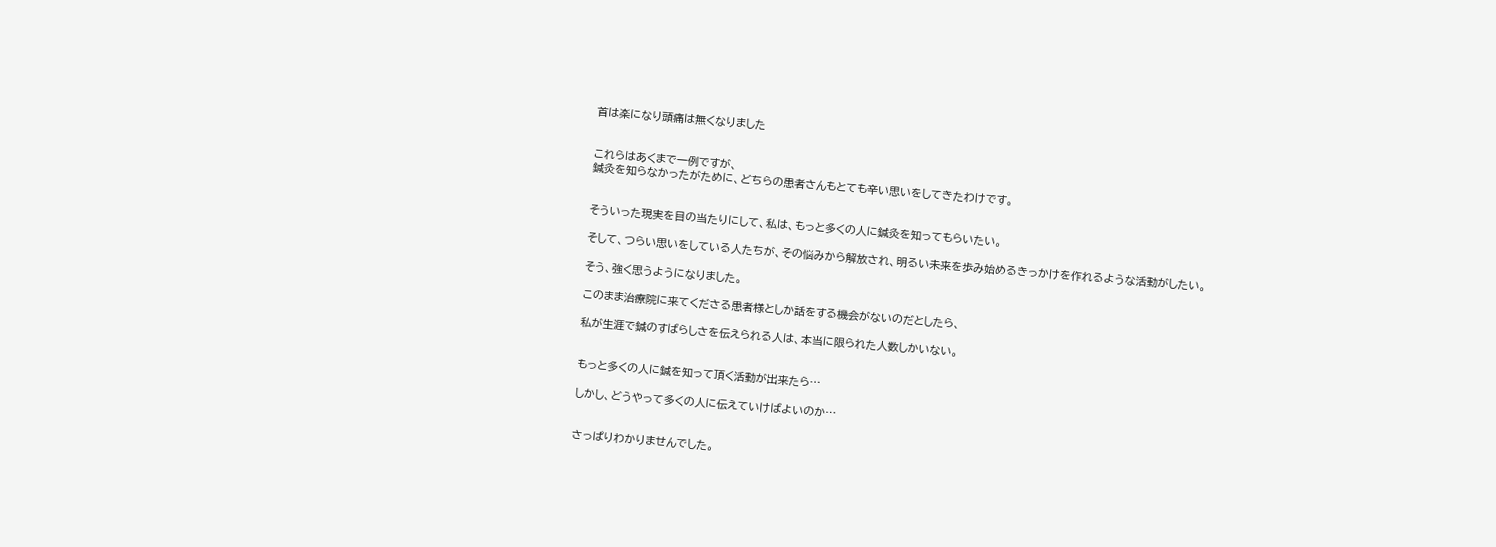首は楽になり頭痛は無くなりました


これらはあくまで一例ですが、
鍼灸を知らなかったがために、どちらの患者さんもとても辛い思いをしてきたわけです。


そういった現実を目の当たりにして、私は、もっと多くの人に鍼灸を知ってもらいたい。

そして、つらい思いをしている人たちが、その悩みから解放され、明るい未来を歩み始めるきっかけを作れるような活動がしたい。

そう、強く思うようになりました。

このまま治療院に来てくださる患者様としか話をする機会がないのだとしたら、

私が生涯で鍼のすばらしさを伝えられる人は、本当に限られた人数しかいない。


もっと多くの人に鍼を知って頂く活動が出来たら…

しかし、どうやって多くの人に伝えていけばよいのか…


さっぱりわかりませんでした。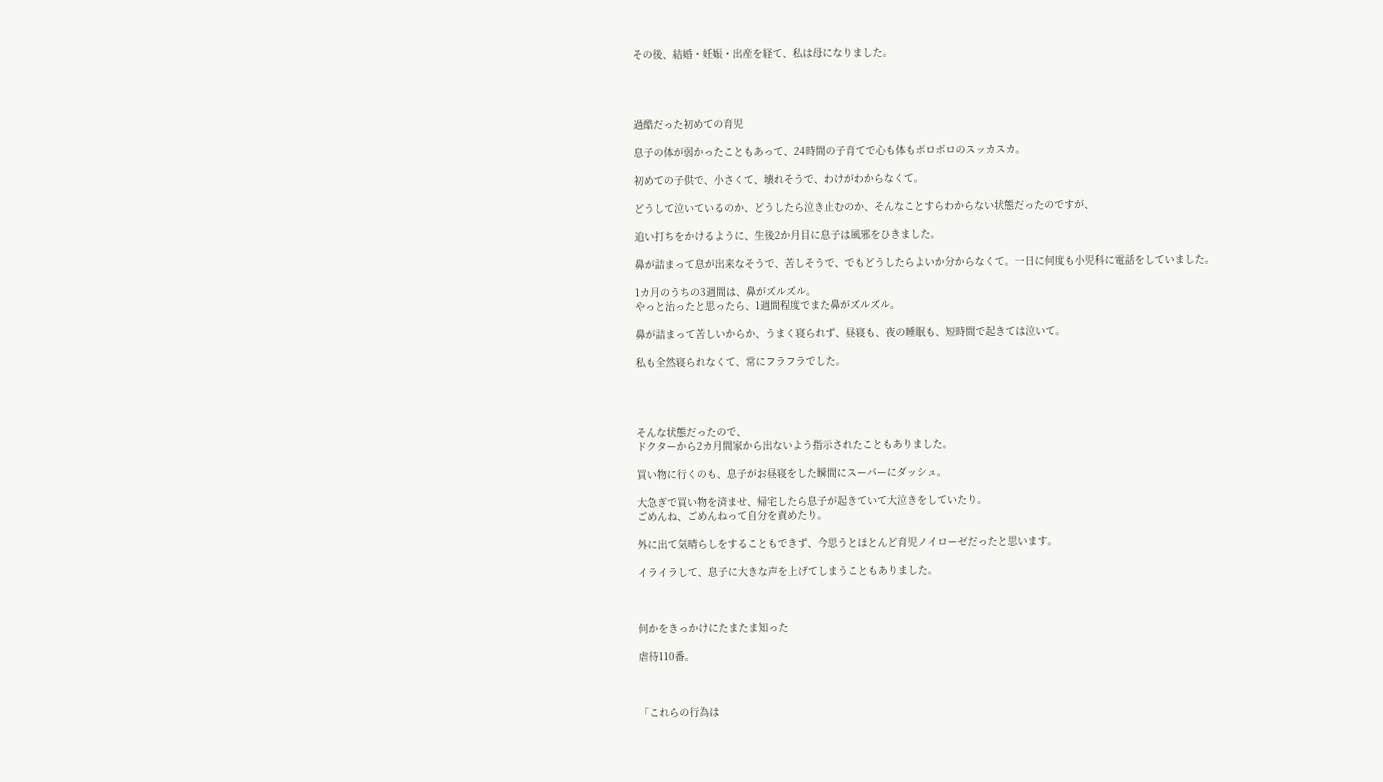その後、結婚・妊娠・出産を経て、私は母になりました。




過酷だった初めての育児

息子の体が弱かったこともあって、24時間の子育てで心も体もボロボロのスッカスカ。

初めての子供で、小さくて、壊れそうで、わけがわからなくて。

どうして泣いているのか、どうしたら泣き止むのか、そんなことすらわからない状態だったのですが、

追い打ちをかけるように、生後2か月目に息子は風邪をひきました。

鼻が詰まって息が出来なそうで、苦しそうで、でもどうしたらよいか分からなくて。一日に何度も小児科に電話をしていました。

1カ月のうちの3週間は、鼻がズルズル。
やっと治ったと思ったら、1週間程度でまた鼻がズルズル。

鼻が詰まって苦しいからか、うまく寝られず、昼寝も、夜の睡眠も、短時間で起きては泣いて。

私も全然寝られなくて、常にフラフラでした。




そんな状態だったので、
ドクターから2カ月間家から出ないよう指示されたこともありました。

買い物に行くのも、息子がお昼寝をした瞬間にスーパーにダッシュ。

大急ぎで買い物を済ませ、帰宅したら息子が起きていて大泣きをしていたり。
ごめんね、ごめんねって自分を責めたり。

外に出て気晴らしをすることもできず、今思うとほとんど育児ノイローゼだったと思います。

イライラして、息子に大きな声を上げてしまうこともありました。



何かをきっかけにたまたま知った

虐待110番。



「これらの行為は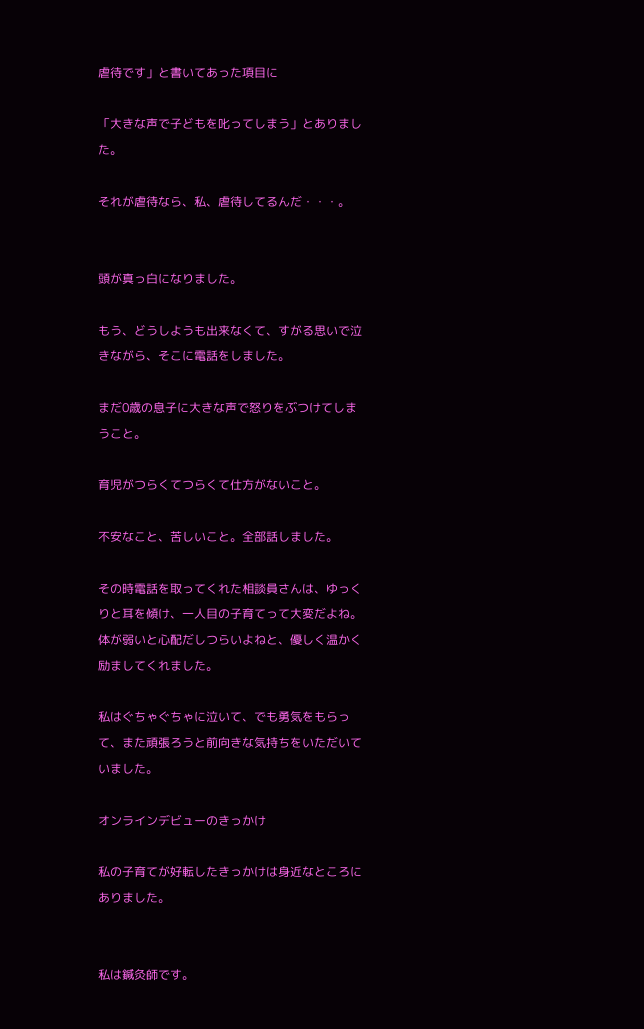虐待です」と書いてあった項目に

「大きな声で子どもを叱ってしまう」とありました。

それが虐待なら、私、虐待してるんだ・・・。


頭が真っ白になりました。

もう、どうしようも出来なくて、すがる思いで泣きながら、そこに電話をしました。

まだ0歳の息子に大きな声で怒りをぶつけてしまうこと。

育児がつらくてつらくて仕方がないこと。

不安なこと、苦しいこと。全部話しました。

その時電話を取ってくれた相談員さんは、ゆっくりと耳を傾け、一人目の子育てって大変だよね。体が弱いと心配だしつらいよねと、優しく温かく励ましてくれました。

私はぐちゃぐちゃに泣いて、でも勇気をもらって、また頑張ろうと前向きな気持ちをいただいていました。

オンラインデビューのきっかけ

私の子育てが好転したきっかけは身近なところにありました。


私は鍼灸師です。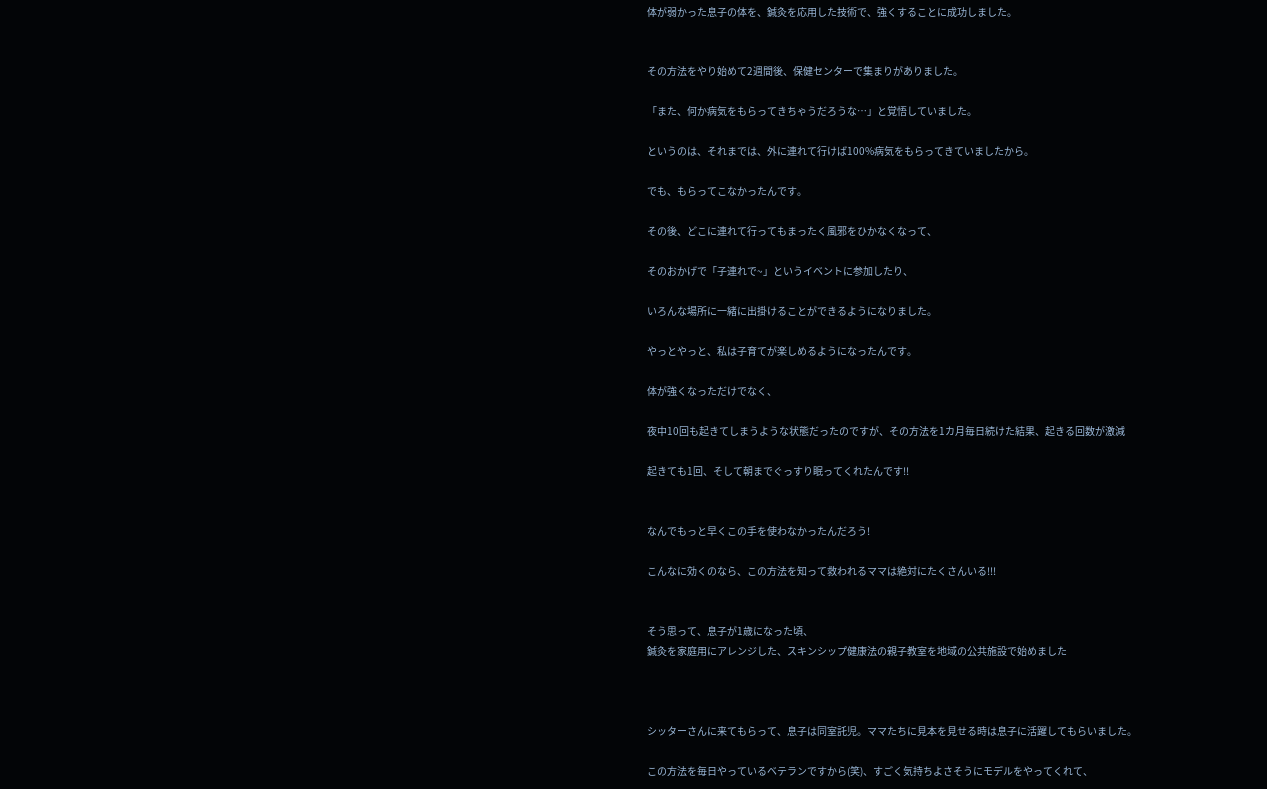体が弱かった息子の体を、鍼灸を応用した技術で、強くすることに成功しました。


その方法をやり始めて2週間後、保健センターで集まりがありました。

「また、何か病気をもらってきちゃうだろうな…」と覚悟していました。

というのは、それまでは、外に連れて行けば100%病気をもらってきていましたから。

でも、もらってこなかったんです。

その後、どこに連れて行ってもまったく風邪をひかなくなって、

そのおかげで「子連れで~」というイベントに参加したり、

いろんな場所に一緒に出掛けることができるようになりました。

やっとやっと、私は子育てが楽しめるようになったんです。

体が強くなっただけでなく、

夜中10回も起きてしまうような状態だったのですが、その方法を1カ月毎日続けた結果、起きる回数が激減

起きても1回、そして朝までぐっすり眠ってくれたんです!!


なんでもっと早くこの手を使わなかったんだろう!

こんなに効くのなら、この方法を知って救われるママは絶対にたくさんいる!!!


そう思って、息子が1歳になった頃、
鍼灸を家庭用にアレンジした、スキンシップ健康法の親子教室を地域の公共施設で始めました



シッターさんに来てもらって、息子は同室託児。ママたちに見本を見せる時は息子に活躍してもらいました。

この方法を毎日やっているベテランですから(笑)、すごく気持ちよさそうにモデルをやってくれて、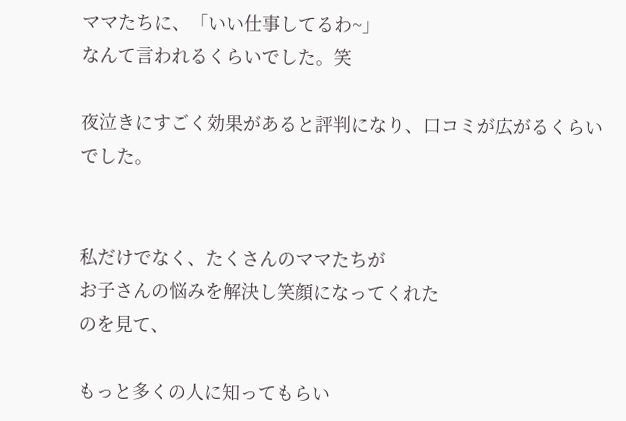ママたちに、「いい仕事してるわ~」
なんて言われるくらいでした。笑

夜泣きにすごく効果があると評判になり、口コミが広がるくらいでした。


私だけでなく、たくさんのママたちが
お子さんの悩みを解決し笑顔になってくれた
のを見て、

もっと多くの人に知ってもらい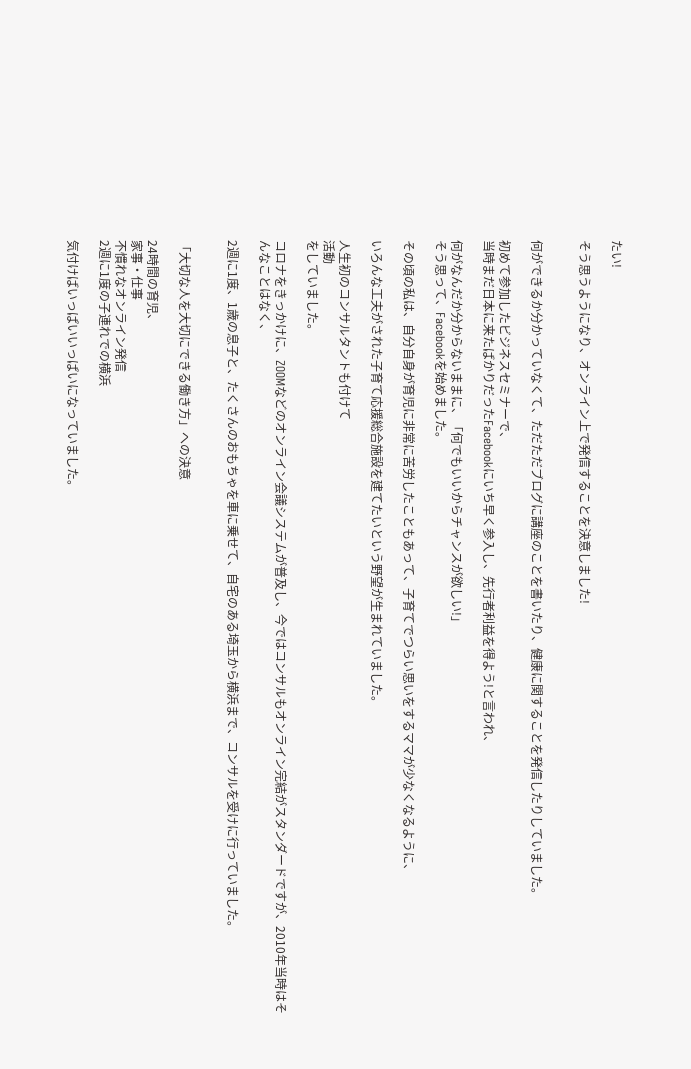たい!

そう思うようになり、オンライン上で発信することを決意しました!


何ができるか分かっていなくて、ただただブログに講座のことを書いたり、健康に関することを発信したりしていました。

初めて参加したビジネスセミナーで、
当時まだ日本に来たばかりだったFacebookにいち早く参入し、先行者利益を得よう!と言われ、

何がなんだか分からないままに、「何でもいいからチャンスが欲しい!」
そう思って、Facebookを始めました。

その頃の私は、自分自身が育児に非常に苦労したこともあって、子育てでつらい思いをするママが少なくなるように、

いろんな工夫がされた子育て応援総合施設を建てたいという野望が生まれていました。

人生初のコンサルタントも付けて
活動
をしていました。

コロナをきっかけに、ZOOMなどのオンライン会議システムが普及し、今ではコンサルもオンライン完結がスタンダードですが、2010年当時はそんなことはなく、

2週に1度、1歳の息子と、たくさんのおもちゃを車に乗せて、自宅のある埼玉から横浜まで、コンサルを受けに行っていました。


「大切な人を大切にできる働き方」への決意

24時間の育児、
家事・仕事
不慣れなオンライン発信
2週に1度の子連れでの横浜

気付けばいっぱいいっぱいになっていました。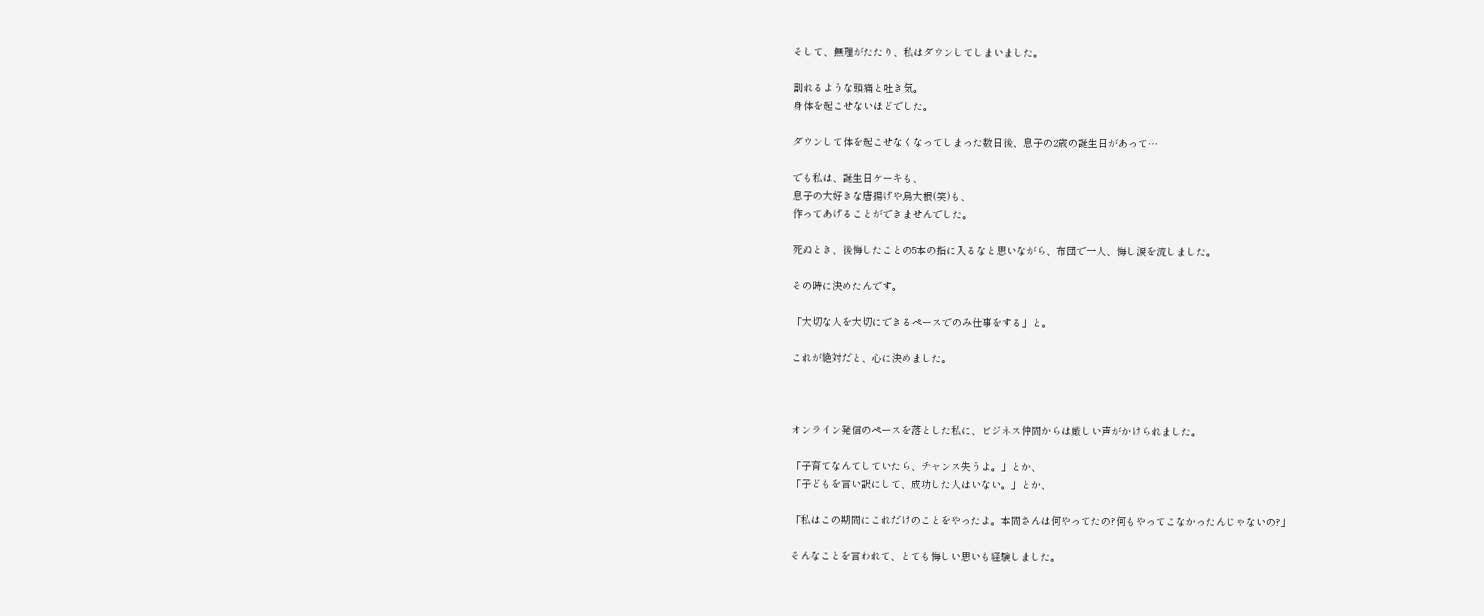そして、無理がたたり、私はダウンしてしまいました。

割れるような頭痛と吐き気。
身体を起こせないほどでした。

ダウンして体を起こせなくなってしまった数日後、息子の2歳の誕生日があって…

でも私は、誕生日ケーキも、
息子の大好きな唐揚げや鳥大根(笑)も、
作ってあげることができませんでした。

死ぬとき、後悔したことの5本の指に入るなと思いながら、布団で一人、悔し涙を流しました。

その時に決めたんです。

「大切な人を大切にできるペースでのみ仕事をする」と。

これが絶対だと、心に決めました。



オンライン発信のペースを落とした私に、ビジネス仲間からは厳しい声がかけられました。

「子育てなんてしていたら、チャンス失うよ。」とか、
「子どもを言い訳にして、成功した人はいない。」とか、

「私はこの期間にこれだけのことをやったよ。本間さんは何やってたの?何もやってこなかったんじゃないの?」

そんなことを言われて、とても悔しい思いも経験しました。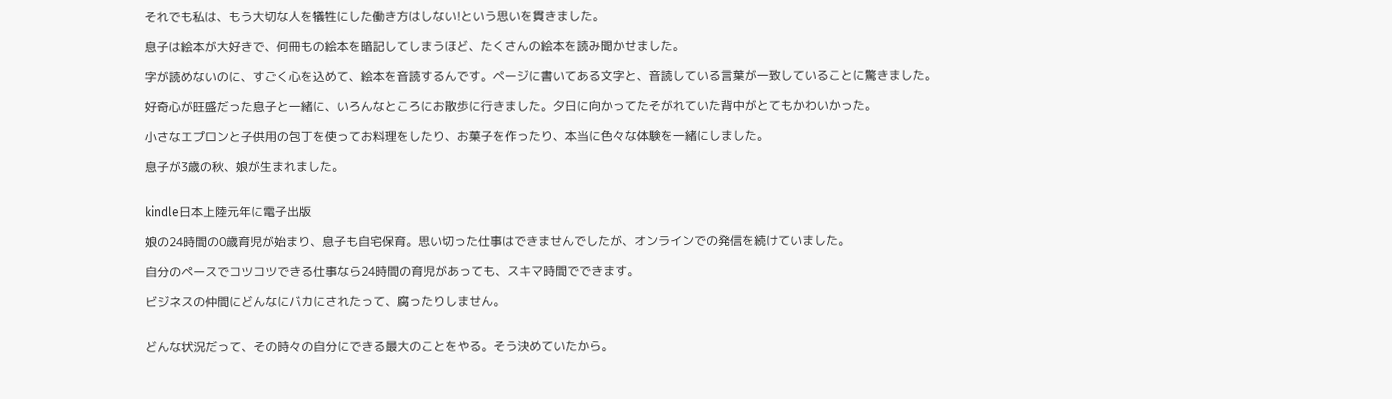それでも私は、もう大切な人を犠牲にした働き方はしない!という思いを貫きました。

息子は絵本が大好きで、何冊もの絵本を暗記してしまうほど、たくさんの絵本を読み聞かせました。

字が読めないのに、すごく心を込めて、絵本を音読するんです。ページに書いてある文字と、音読している言葉が一致していることに驚きました。

好奇心が旺盛だった息子と一緒に、いろんなところにお散歩に行きました。夕日に向かってたそがれていた背中がとてもかわいかった。

小さなエプロンと子供用の包丁を使ってお料理をしたり、お菓子を作ったり、本当に色々な体験を一緒にしました。

息子が3歳の秋、娘が生まれました。


kindle日本上陸元年に電子出版

娘の24時間の0歳育児が始まり、息子も自宅保育。思い切った仕事はできませんでしたが、オンラインでの発信を続けていました。

自分のペースでコツコツできる仕事なら24時間の育児があっても、スキマ時間でできます。

ビジネスの仲間にどんなにバカにされたって、腐ったりしません。


どんな状況だって、その時々の自分にできる最大のことをやる。そう決めていたから。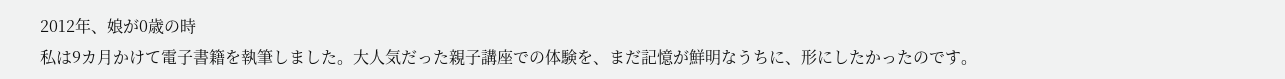2012年、娘が0歳の時
私は9カ月かけて電子書籍を執筆しました。大人気だった親子講座での体験を、まだ記憶が鮮明なうちに、形にしたかったのです。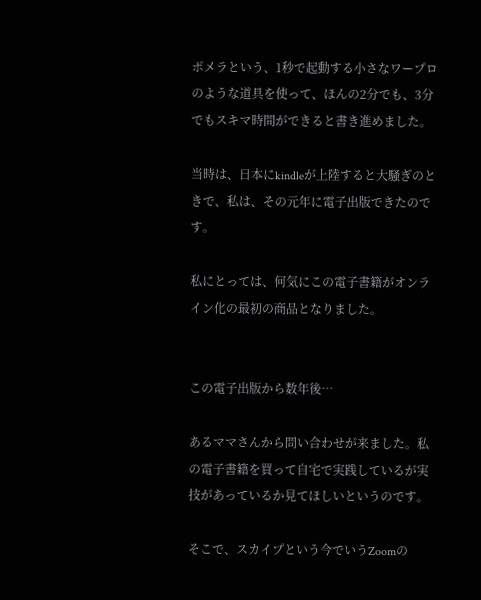ポメラという、1秒で起動する小さなワープロのような道具を使って、ほんの2分でも、3分でもスキマ時間ができると書き進めました。

当時は、日本にkindleが上陸すると大騒ぎのときで、私は、その元年に電子出版できたのです。

私にとっては、何気にこの電子書籍がオンライン化の最初の商品となりました。


この電子出版から数年後…

あるママさんから問い合わせが来ました。私の電子書籍を買って自宅で実践しているが実技があっているか見てほしいというのです。

そこで、スカイプという今でいうZoomの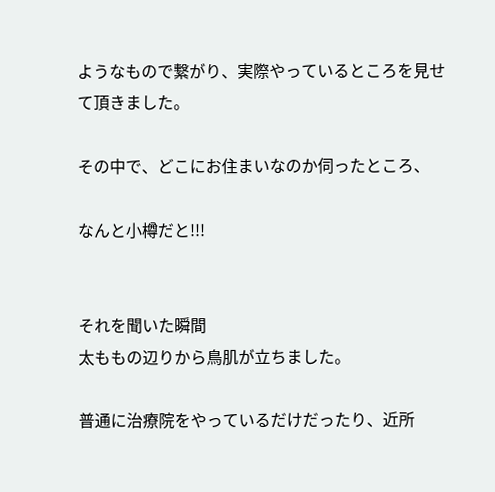ようなもので繋がり、実際やっているところを見せて頂きました。

その中で、どこにお住まいなのか伺ったところ、

なんと小樽だと!!!


それを聞いた瞬間
太ももの辺りから鳥肌が立ちました。

普通に治療院をやっているだけだったり、近所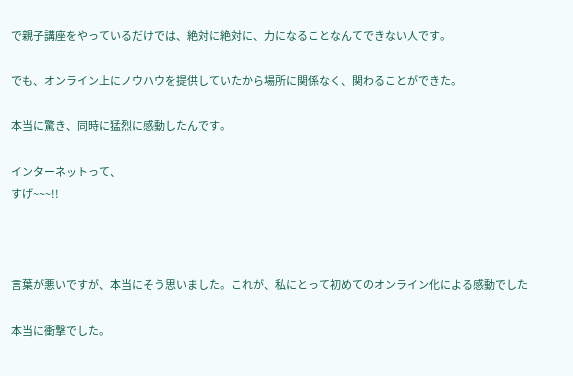で親子講座をやっているだけでは、絶対に絶対に、力になることなんてできない人です。

でも、オンライン上にノウハウを提供していたから場所に関係なく、関わることができた。

本当に驚き、同時に猛烈に感動したんです。

インターネットって、
すげ~~~!!



言葉が悪いですが、本当にそう思いました。これが、私にとって初めてのオンライン化による感動でした

本当に衝撃でした。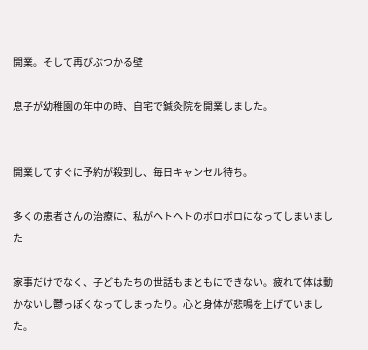開業。そして再びぶつかる壁

息子が幼稚園の年中の時、自宅で鍼灸院を開業しました。


開業してすぐに予約が殺到し、毎日キャンセル待ち。

多くの患者さんの治療に、私がヘトヘトのボロボロになってしまいました

家事だけでなく、子どもたちの世話もまともにできない。疲れて体は動かないし鬱っぽくなってしまったり。心と身体が悲鳴を上げていました。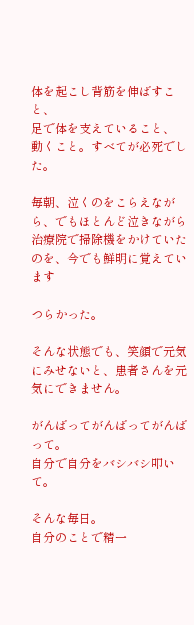体を起こし背筋を伸ばすこと、
足で体を支えていること、
動くこと。すべてが必死でした。

毎朝、泣くのをこらえながら、でもほとんど泣きながら治療院で掃除機をかけていたのを、今でも鮮明に覚えています

つらかった。

そんな状態でも、笑顔で元気にみせないと、患者さんを元気にできません。

がんばってがんばってがんばって。
自分で自分をバシバシ叩いて。

そんな毎日。
自分のことで精一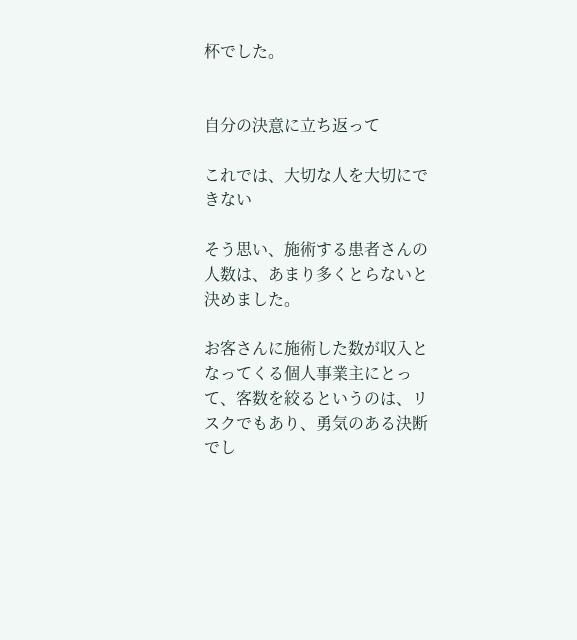杯でした。


自分の決意に立ち返って

これでは、大切な人を大切にできない

そう思い、施術する患者さんの人数は、あまり多くとらないと決めました。

お客さんに施術した数が収入となってくる個人事業主にとって、客数を絞るというのは、リスクでもあり、勇気のある決断でし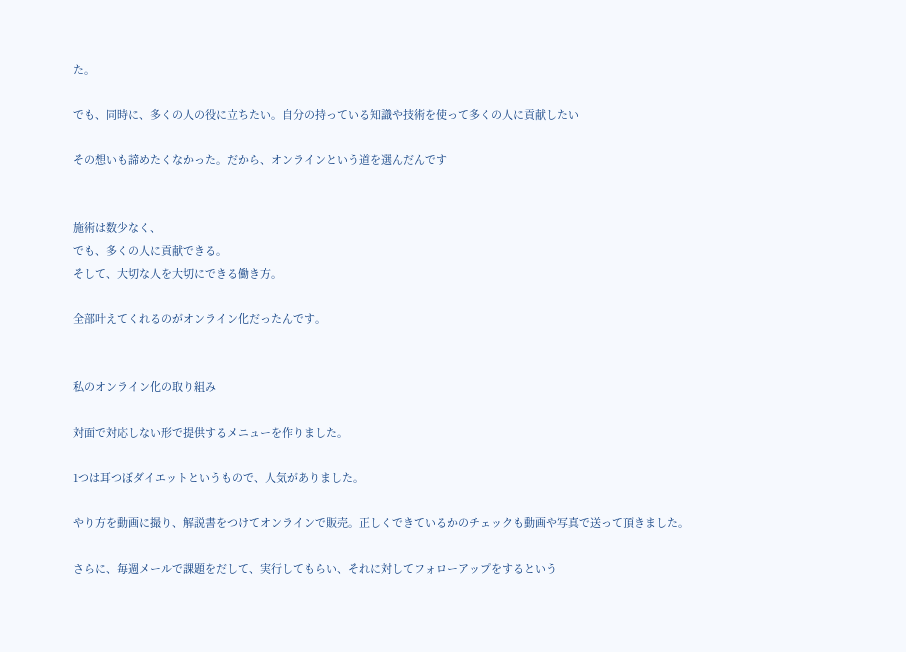た。

でも、同時に、多くの人の役に立ちたい。自分の持っている知識や技術を使って多くの人に貢献したい

その想いも諦めたくなかった。だから、オンラインという道を選んだんです


施術は数少なく、
でも、多くの人に貢献できる。
そして、大切な人を大切にできる働き方。

全部叶えてくれるのがオンライン化だったんです。


私のオンライン化の取り組み

対面で対応しない形で提供するメニューを作りました。

1つは耳つぼダイエットというもので、人気がありました。

やり方を動画に撮り、解説書をつけてオンラインで販売。正しくできているかのチェックも動画や写真で送って頂きました。

さらに、毎週メールで課題をだして、実行してもらい、それに対してフォローアップをするという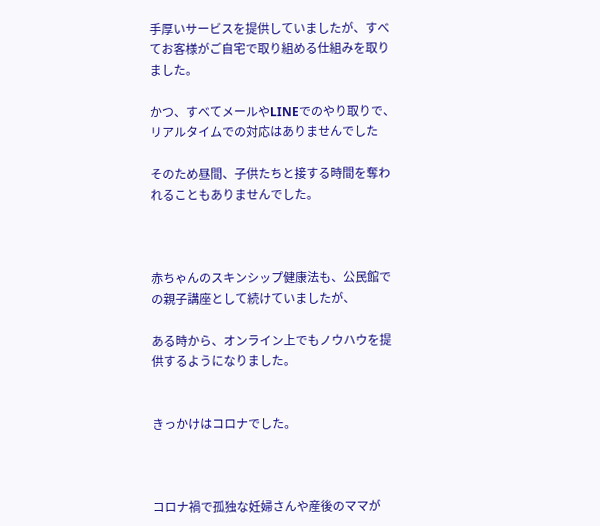手厚いサービスを提供していましたが、すべてお客様がご自宅で取り組める仕組みを取りました。

かつ、すべてメールやLINEでのやり取りで、リアルタイムでの対応はありませんでした

そのため昼間、子供たちと接する時間を奪われることもありませんでした。



赤ちゃんのスキンシップ健康法も、公民館での親子講座として続けていましたが、

ある時から、オンライン上でもノウハウを提供するようになりました。


きっかけはコロナでした。



コロナ禍で孤独な妊婦さんや産後のママが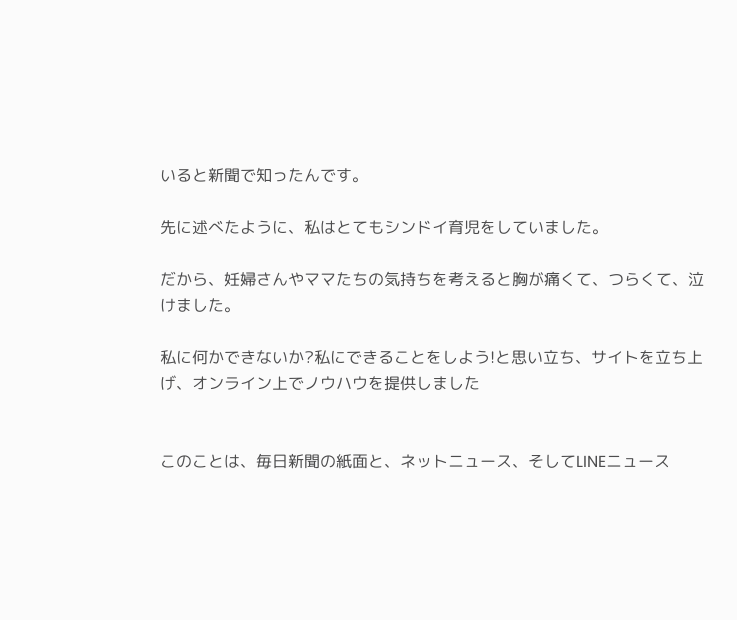いると新聞で知ったんです。

先に述べたように、私はとてもシンドイ育児をしていました。

だから、妊婦さんやママたちの気持ちを考えると胸が痛くて、つらくて、泣けました。

私に何かできないか?私にできることをしよう!と思い立ち、サイトを立ち上げ、オンライン上でノウハウを提供しました


このことは、毎日新聞の紙面と、ネットニュース、そしてLINEニュース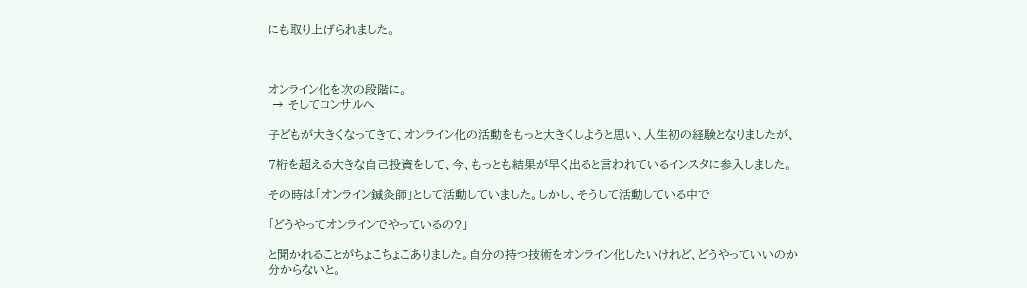にも取り上げられました。



オンライン化を次の段階に。
 → そしてコンサルへ

子どもが大きくなってきて、オンライン化の活動をもっと大きくしようと思い、人生初の経験となりましたが、

7桁を超える大きな自己投資をして、今、もっとも結果が早く出ると言われているインスタに参入しました。

その時は「オンライン鍼灸師」として活動していました。しかし、そうして活動している中で

「どうやってオンラインでやっているの?」

と聞かれることがちょこちょこありました。自分の持つ技術をオンライン化したいけれど、どうやっていいのか分からないと。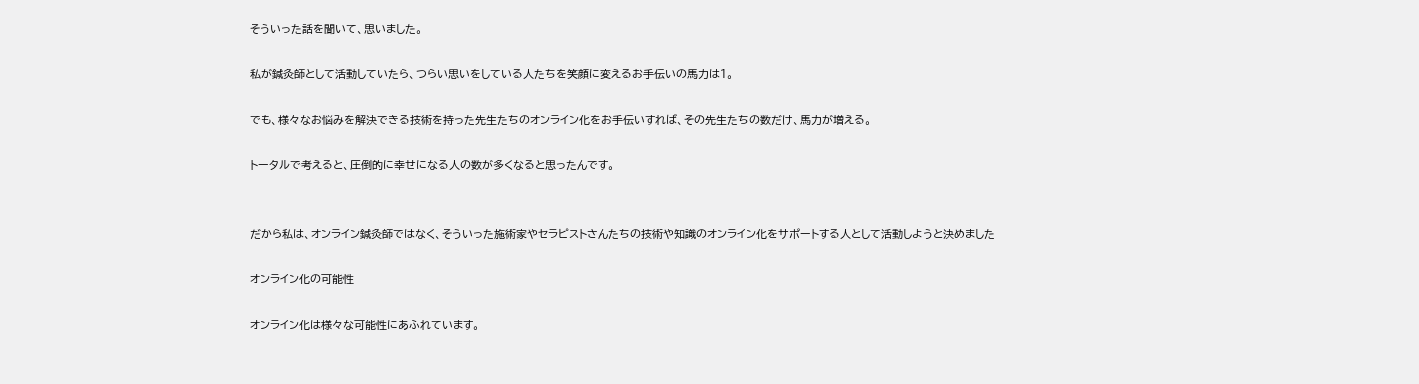そういった話を聞いて、思いました。

私が鍼灸師として活動していたら、つらい思いをしている人たちを笑顔に変えるお手伝いの馬力は1。

でも、様々なお悩みを解決できる技術を持った先生たちのオンライン化をお手伝いすれば、その先生たちの数だけ、馬力が増える。

トータルで考えると、圧倒的に幸せになる人の数が多くなると思ったんです。


だから私は、オンライン鍼灸師ではなく、そういった施術家やセラピストさんたちの技術や知識のオンライン化をサポートする人として活動しようと決めました

オンライン化の可能性

オンライン化は様々な可能性にあふれています。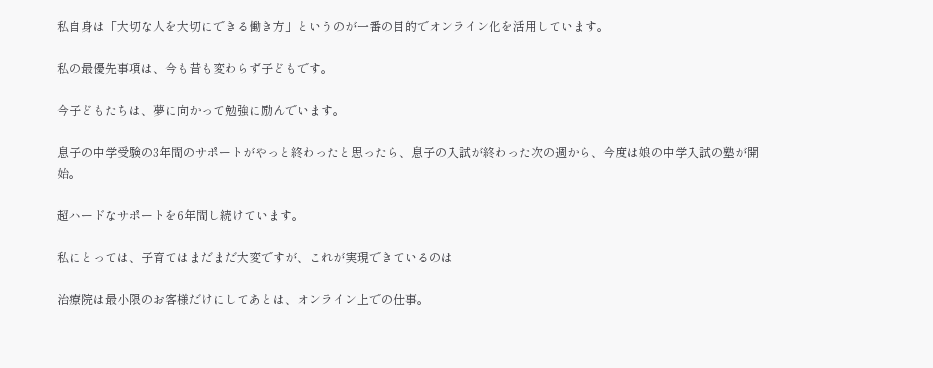私自身は「大切な人を大切にできる働き方」というのが一番の目的でオンライン化を活用しています。

私の最優先事項は、今も昔も変わらず子どもです。

今子どもたちは、夢に向かって勉強に励んでいます。

息子の中学受験の3年間のサポートがやっと終わったと思ったら、息子の入試が終わった次の週から、今度は娘の中学入試の塾が開始。

超ハードなサポートを6年間し続けています。

私にとっては、子育てはまだまだ大変ですが、これが実現できているのは

治療院は最小限のお客様だけにしてあとは、オンライン上での仕事。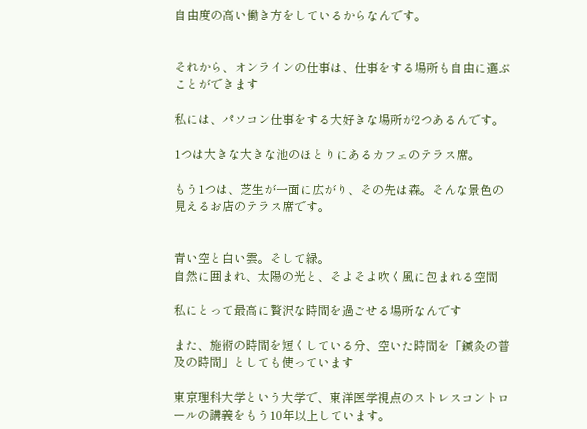自由度の高い働き方をしているからなんです。


それから、オンラインの仕事は、仕事をする場所も自由に選ぶことができます

私には、パソコン仕事をする大好きな場所が2つあるんです。

1つは大きな大きな池のほとりにあるカフェのテラス席。

もう1つは、芝生が一面に広がり、その先は森。そんな景色の見えるお店のテラス席です。


青い空と白い雲。そして緑。
自然に囲まれ、太陽の光と、そよそよ吹く風に包まれる空間

私にとって最高に贅沢な時間を過ごせる場所なんです

また、施術の時間を短くしている分、空いた時間を「鍼灸の普及の時間」としても使っています

東京理科大学という大学で、東洋医学視点のストレスコントロールの講義をもう10年以上しています。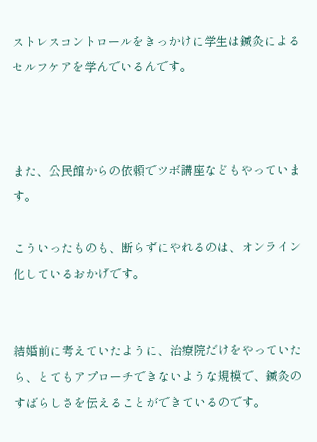ストレスコントロールをきっかけに学生は鍼灸によるセルフケアを学んでいるんです。



また、公民館からの依頼でツボ講座などもやっています。

こういったものも、断らずにやれるのは、オンライン化しているおかげです。


結婚前に考えていたように、治療院だけをやっていたら、とてもアプローチできないような規模で、鍼灸のすばらしさを伝えることができているのです。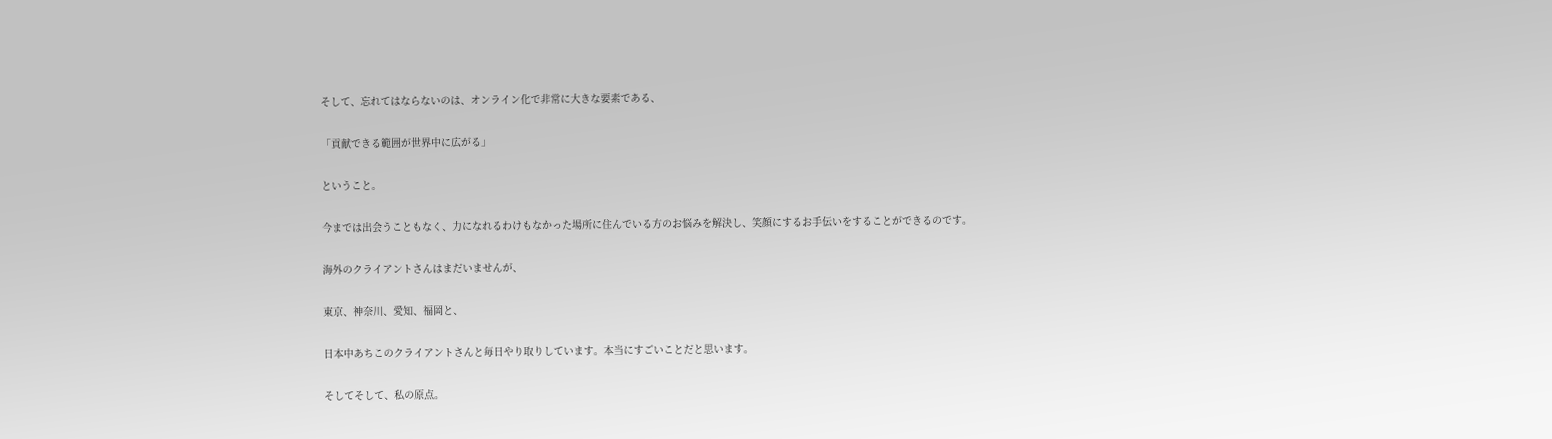そして、忘れてはならないのは、オンライン化で非常に大きな要素である、

「貢献できる範囲が世界中に広がる」

ということ。

今までは出会うこともなく、力になれるわけもなかった場所に住んでいる方のお悩みを解決し、笑顔にするお手伝いをすることができるのです。

海外のクライアントさんはまだいませんが、

東京、神奈川、愛知、福岡と、

日本中あちこのクライアントさんと毎日やり取りしています。本当にすごいことだと思います。

そしてそして、私の原点。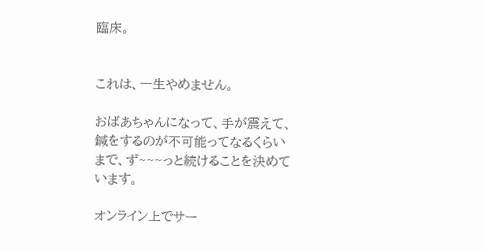臨床。


これは、一生やめません。

おばあちゃんになって、手が震えて、鍼をするのが不可能ってなるくらいまで、ず~~~っと続けることを決めています。

オンライン上でサー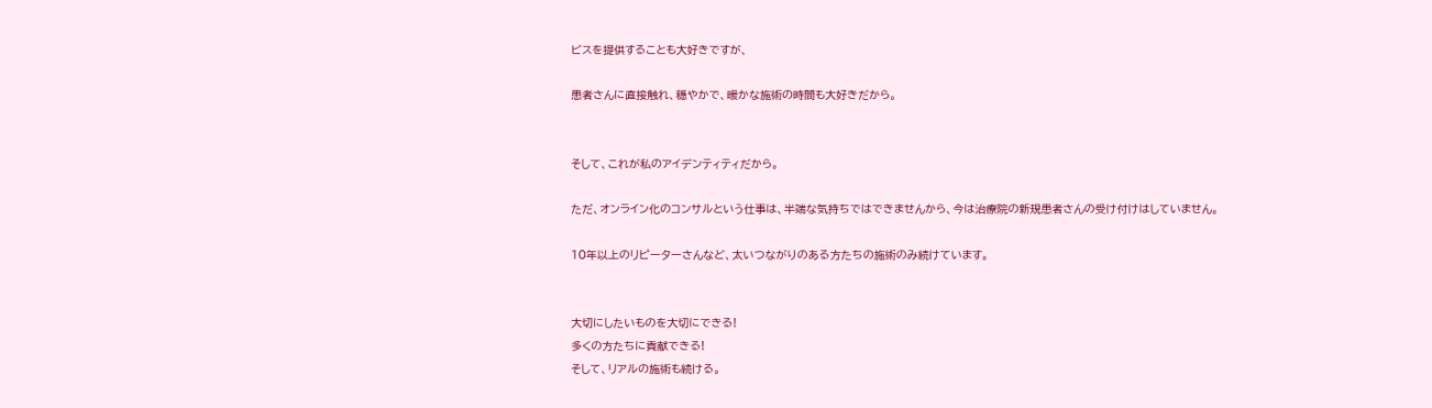ビスを提供することも大好きですが、

患者さんに直接触れ、穏やかで、暖かな施術の時間も大好きだから。


そして、これが私のアイデンティティだから。

ただ、オンライン化のコンサルという仕事は、半端な気持ちではできませんから、今は治療院の新規患者さんの受け付けはしていません。

10年以上のリピーターさんなど、太いつながりのある方たちの施術のみ続けています。


大切にしたいものを大切にできる!
多くの方たちに貢献できる!
そして、リアルの施術も続ける。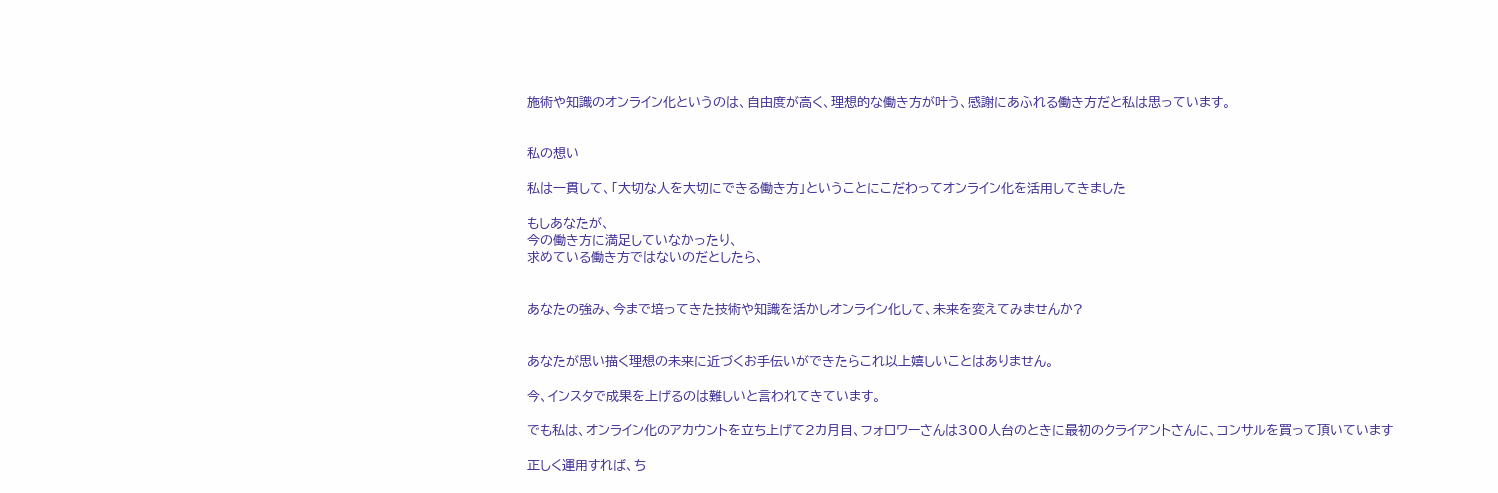施術や知識のオンライン化というのは、自由度が高く、理想的な働き方が叶う、感謝にあふれる働き方だと私は思っています。


私の想い

私は一貫して、「大切な人を大切にできる働き方」ということにこだわってオンライン化を活用してきました

もしあなたが、
今の働き方に満足していなかったり、
求めている働き方ではないのだとしたら、


あなたの強み、今まで培ってきた技術や知識を活かしオンライン化して、未来を変えてみませんか?


あなたが思い描く理想の未来に近づくお手伝いができたらこれ以上嬉しいことはありません。

今、インスタで成果を上げるのは難しいと言われてきています。

でも私は、オンライン化のアカウントを立ち上げて2カ月目、フォロワーさんは300人台のときに最初のクライアントさんに、コンサルを買って頂いています

正しく運用すれば、ち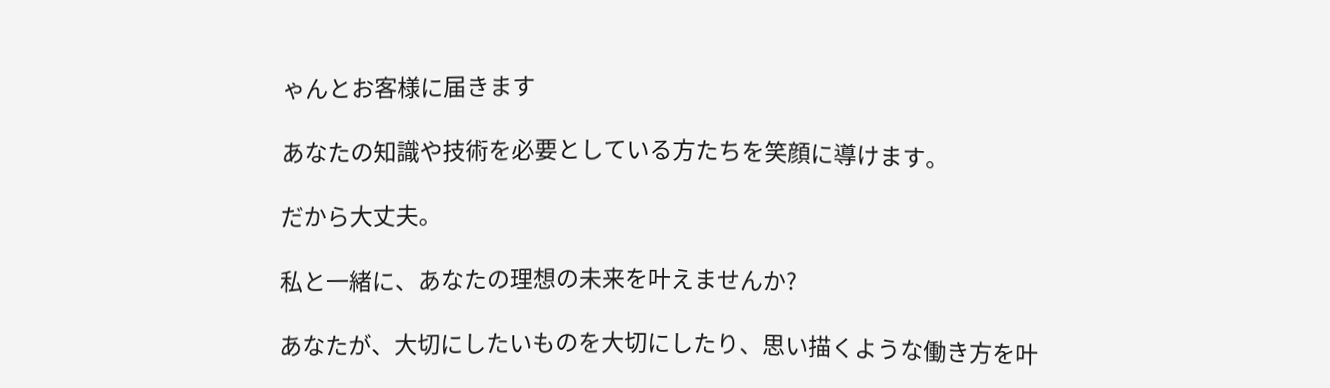ゃんとお客様に届きます

あなたの知識や技術を必要としている方たちを笑顔に導けます。

だから大丈夫。

私と一緒に、あなたの理想の未来を叶えませんか?

あなたが、大切にしたいものを大切にしたり、思い描くような働き方を叶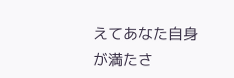えてあなた自身が満たさ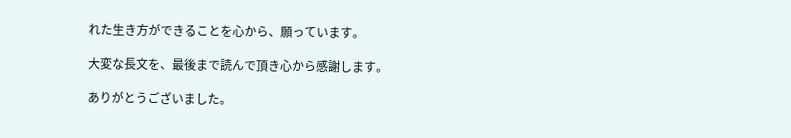れた生き方ができることを心から、願っています。

大変な長文を、最後まで読んで頂き心から感謝します。

ありがとうございました。